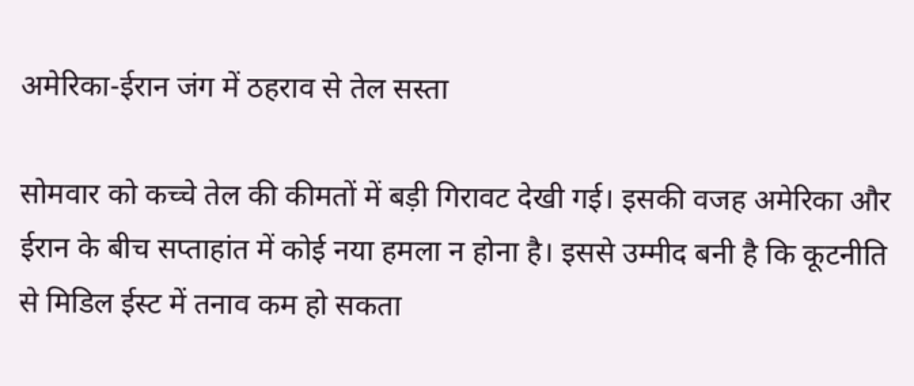अमेरिका-ईरान जंग में ठहराव से तेल सस्ता

सोमवार को कच्चे तेल की कीमतों में बड़ी गिरावट देखी गई। इसकी वजह अमेरिका और ईरान के बीच सप्ताहांत में कोई नया हमला न होना है। इससे उम्मीद बनी है कि कूटनीति से मिडिल ईस्ट में तनाव कम हो सकता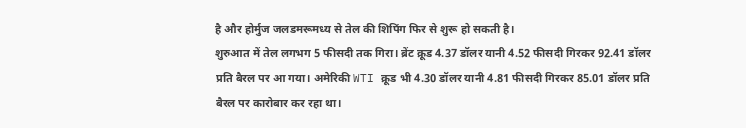है और होर्मुज जलडमरूमध्य से तेल की शिपिंग फिर से शुरू हो सकती है।
शुरुआत में तेल लगभग 5 फीसदी तक गिरा। ब्रेंट क्रूड 4.37 डॉलर यानी 4.52 फीसदी गिरकर 92.41 डॉलर प्रति बैरल पर आ गया। अमेरिकी WTI क्रूड भी 4.30 डॉलर यानी 4.81 फीसदी गिरकर 85.01 डॉलर प्रति बैरल पर कारोबार कर रहा था।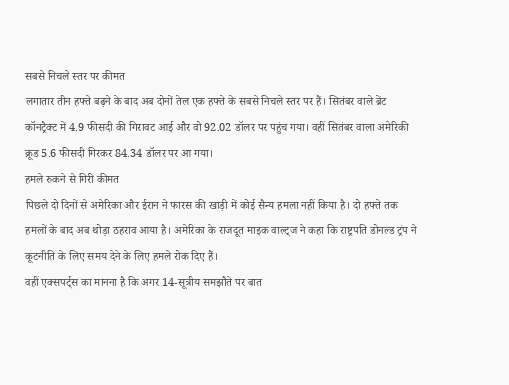सबसे निचले स्तर पर कीमत
लगातार तीन हफ्ते बढ़ने के बाद अब दोनों तेल एक हफ्ते के सबसे निचले स्तर पर हैं। सितंबर वाले ब्रेंट कॉनट्रैक्ट में 4.9 फीसदी की गिरावट आई और वो 92.02 डॉलर पर पहुंच गया। वहीं सितंबर वाला अमेरिकी क्रूड 5.6 फीसदी गिरकर 84.34 डॉलर पर आ गया।
हमले रुकने से गिरी कीमत
पिछले दो दिनों से अमेरिका और ईरान ने फारस की खाड़ी में कोई सैन्य हमला नहीं किया है। दो हफ्ते तक हमलों के बाद अब थोड़ा ठहराव आया है। अमेरिका के राजदूत माइक वाल्ट्ज ने कहा कि राष्ट्रपति डोनल्ड ट्रंप ने कूटनीति के लिए समय देने के लिए हमले रोक दिए हैं।
वहीं एक्सपर्ट्स का मानना है कि अगर 14-सूत्रीय समझौते पर बात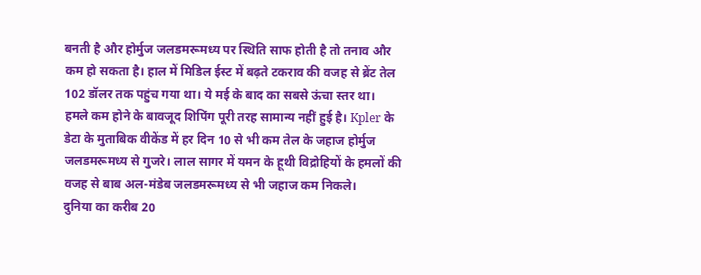बनती है और होर्मुज जलडमरूमध्य पर स्थिति साफ होती है तो तनाव और कम हो सकता है। हाल में मिडिल ईस्ट में बढ़ते टकराव की वजह से ब्रेंट तेल 102 डॉलर तक पहुंच गया था। ये मई के बाद का सबसे ऊंचा स्तर था।
हमले कम होने के बावजूद शिपिंग पूरी तरह सामान्य नहीं हुई है। Kpler के डेटा के मुताबिक वीकेंड में हर दिन 10 से भी कम तेल के जहाज होर्मुज जलडमरूमध्य से गुजरे। लाल सागर में यमन के हूथी विद्रोहियों के हमलों की वजह से बाब अल-मंडेब जलडमरूमध्य से भी जहाज कम निकले।
दुनिया का करीब 20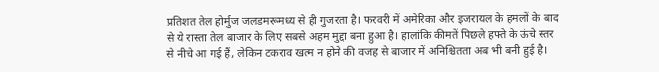प्रतिशत तेल होर्मुज जलडमरूमध्य से ही गुजरता है। फरवरी में अमेरिका और इजरायल के हमलों के बाद से ये रास्ता तेल बाजार के लिए सबसे अहम मुद्दा बना हुआ है। हालांकि कीमतें पिछले हफ्ते के ऊंचे स्तर से नीचे आ गई हैं, लेकिन टकराव खत्म न होने की वजह से बाजार में अनिश्चितता अब भी बनी हुई है।